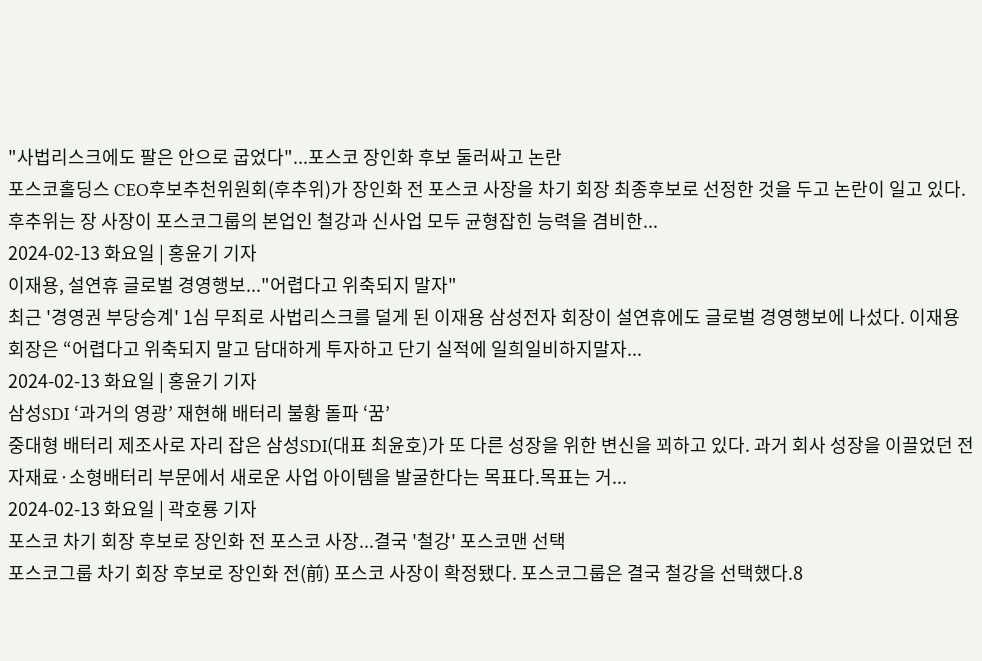"사법리스크에도 팔은 안으로 굽었다"...포스코 장인화 후보 둘러싸고 논란
포스코홀딩스 CEO후보추천위원회(후추위)가 장인화 전 포스코 사장을 차기 회장 최종후보로 선정한 것을 두고 논란이 일고 있다. 후추위는 장 사장이 포스코그룹의 본업인 철강과 신사업 모두 균형잡힌 능력을 겸비한...
2024-02-13 화요일 | 홍윤기 기자
이재용, 설연휴 글로벌 경영행보..."어렵다고 위축되지 말자"
최근 '경영권 부당승계' 1심 무죄로 사법리스크를 덜게 된 이재용 삼성전자 회장이 설연휴에도 글로벌 경영행보에 나섰다. 이재용 회장은 “어렵다고 위축되지 말고 담대하게 투자하고 단기 실적에 일희일비하지말자...
2024-02-13 화요일 | 홍윤기 기자
삼성SDI ‘과거의 영광’ 재현해 배터리 불황 돌파 ‘꿈’
중대형 배터리 제조사로 자리 잡은 삼성SDI(대표 최윤호)가 또 다른 성장을 위한 변신을 꾀하고 있다. 과거 회사 성장을 이끌었던 전자재료·소형배터리 부문에서 새로운 사업 아이템을 발굴한다는 목표다.목표는 거...
2024-02-13 화요일 | 곽호룡 기자
포스코 차기 회장 후보로 장인화 전 포스코 사장...결국 '철강' 포스코맨 선택
포스코그룹 차기 회장 후보로 장인화 전(前) 포스코 사장이 확정됐다. 포스코그룹은 결국 철강을 선택했다.8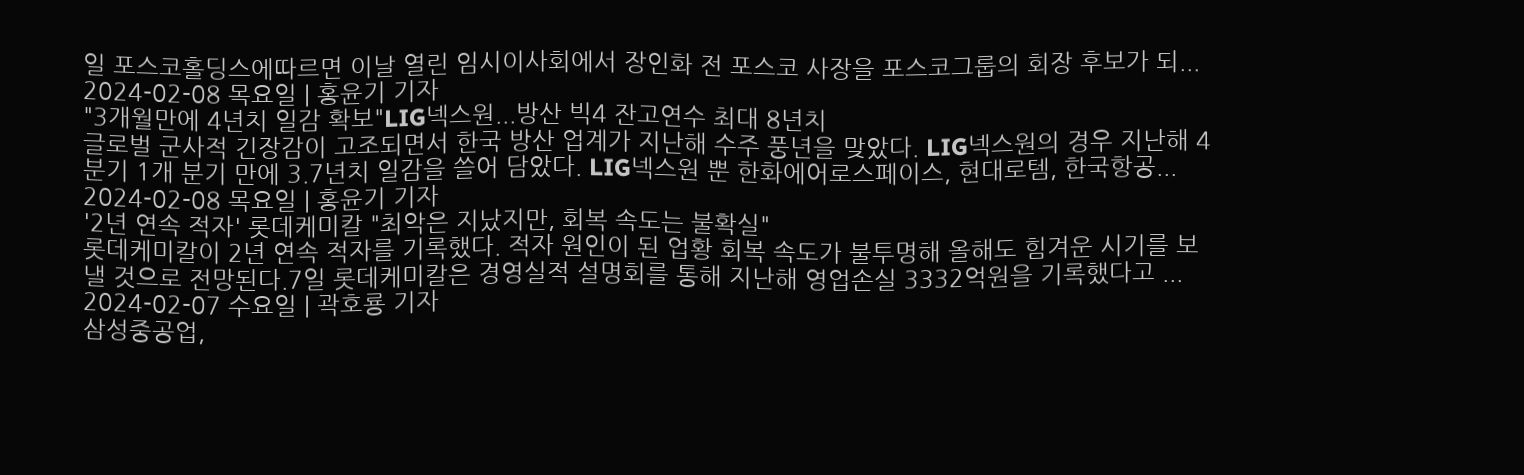일 포스코홀딩스에따르면 이날 열린 임시이사회에서 장인화 전 포스코 사장을 포스코그룹의 회장 후보가 되...
2024-02-08 목요일 | 홍윤기 기자
"3개월만에 4년치 일감 확보"LIG넥스원...방산 빅4 잔고연수 최대 8년치
글로벌 군사적 긴장감이 고조되면서 한국 방산 업계가 지난해 수주 풍년을 맞았다. LIG넥스원의 경우 지난해 4분기 1개 분기 만에 3.7년치 일감을 쓸어 담았다. LIG넥스원 뿐 한화에어로스페이스, 현대로템, 한국항공...
2024-02-08 목요일 | 홍윤기 기자
'2년 연속 적자' 롯데케미칼 "최악은 지났지만, 회복 속도는 불확실"
롯데케미칼이 2년 연속 적자를 기록했다. 적자 원인이 된 업황 회복 속도가 불투명해 올해도 힘겨운 시기를 보낼 것으로 전망된다.7일 롯데케미칼은 경영실적 설명회를 통해 지난해 영업손실 3332억원을 기록했다고 ...
2024-02-07 수요일 | 곽호룡 기자
삼성중공업,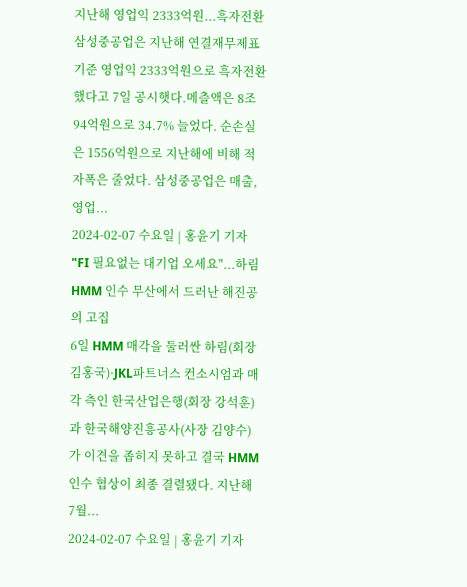지난해 영업익 2333억원...흑자전환
삼성중공업은 지난해 연결재무제표 기준 영업익 2333억원으로 흑자전환 했다고 7일 공시햇다.메츨액은 8조94억원으로 34.7% 늘었다. 순손실은 1556억원으로 지난해에 비해 적자폭은 줄었다. 삼성중공업은 매출, 영업...
2024-02-07 수요일 | 홍윤기 기자
"FI 필요없는 대기업 오세요"...하림 HMM 인수 무산에서 드러난 해진공의 고집
6일 HMM 매각을 둘러싼 하림(회장 김홍국)·JKL파트너스 컨소시엄과 매각 측인 한국산업은행(회장 강석훈)과 한국해양진흥공사(사장 김양수)가 이견을 좁히지 못하고 결국 HMM 인수 협상이 최종 결렬됐다. 지난해 7월...
2024-02-07 수요일 | 홍윤기 기자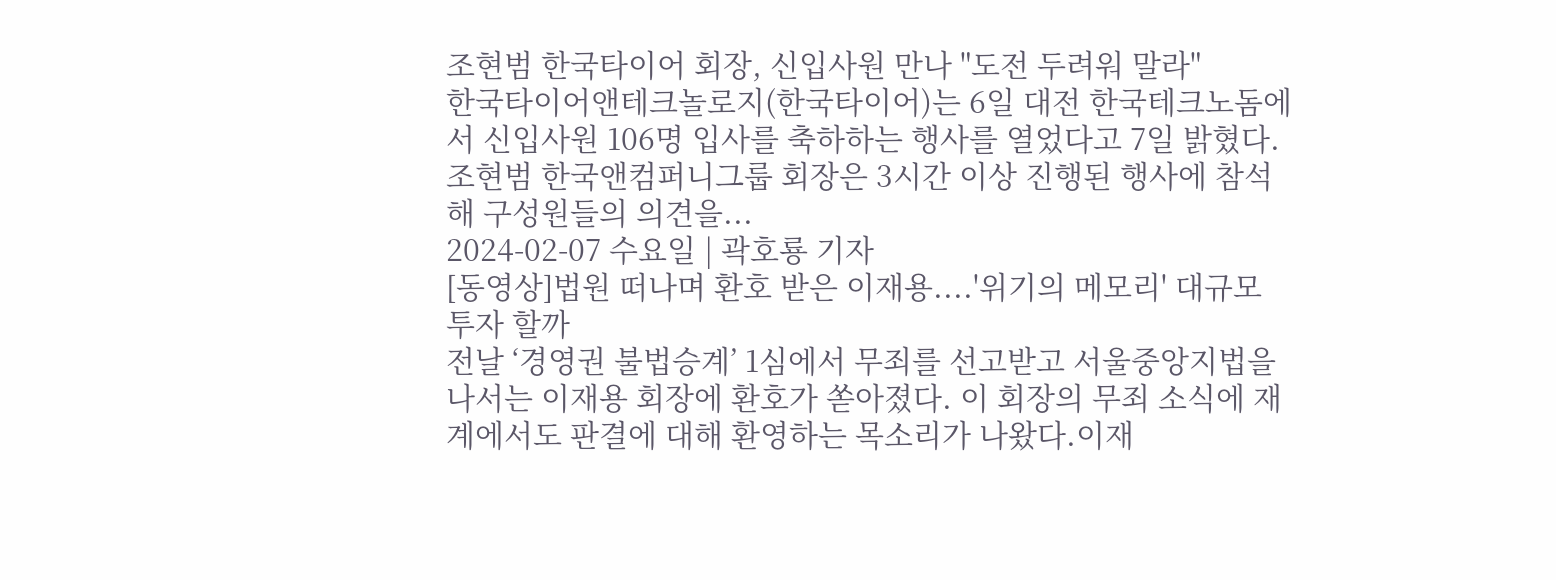조현범 한국타이어 회장, 신입사원 만나 "도전 두려워 말라"
한국타이어앤테크놀로지(한국타이어)는 6일 대전 한국테크노돔에서 신입사원 106명 입사를 축하하는 행사를 열었다고 7일 밝혔다.조현범 한국앤컴퍼니그룹 회장은 3시간 이상 진행된 행사에 참석해 구성원들의 의견을...
2024-02-07 수요일 | 곽호룡 기자
[동영상]법원 떠나며 환호 받은 이재용....'위기의 메모리' 대규모 투자 할까
전날 ‘경영권 불법승계’ 1심에서 무죄를 선고받고 서울중앙지법을 나서는 이재용 회장에 환호가 쏟아졌다. 이 회장의 무죄 소식에 재계에서도 판결에 대해 환영하는 목소리가 나왔다.이재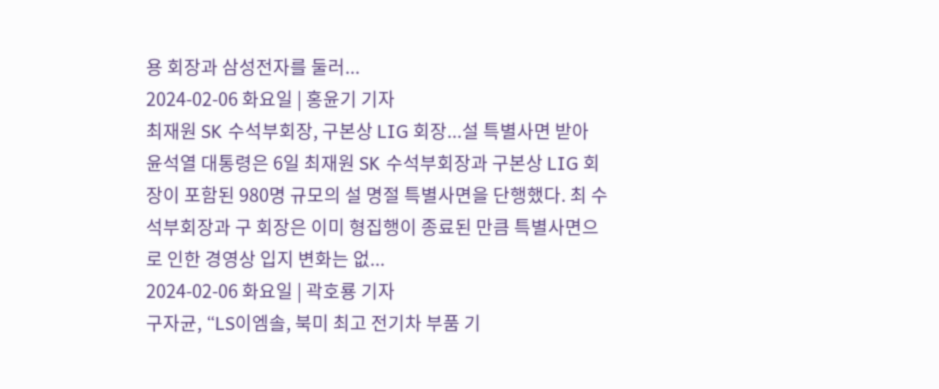용 회장과 삼성전자를 둘러...
2024-02-06 화요일 | 홍윤기 기자
최재원 SK 수석부회장, 구본상 LIG 회장...설 특별사면 받아
윤석열 대통령은 6일 최재원 SK 수석부회장과 구본상 LIG 회장이 포함된 980명 규모의 설 명절 특별사면을 단행했다. 최 수석부회장과 구 회장은 이미 형집행이 종료된 만큼 특별사면으로 인한 경영상 입지 변화는 없...
2024-02-06 화요일 | 곽호룡 기자
구자균, “LS이엠솔, 북미 최고 전기차 부품 기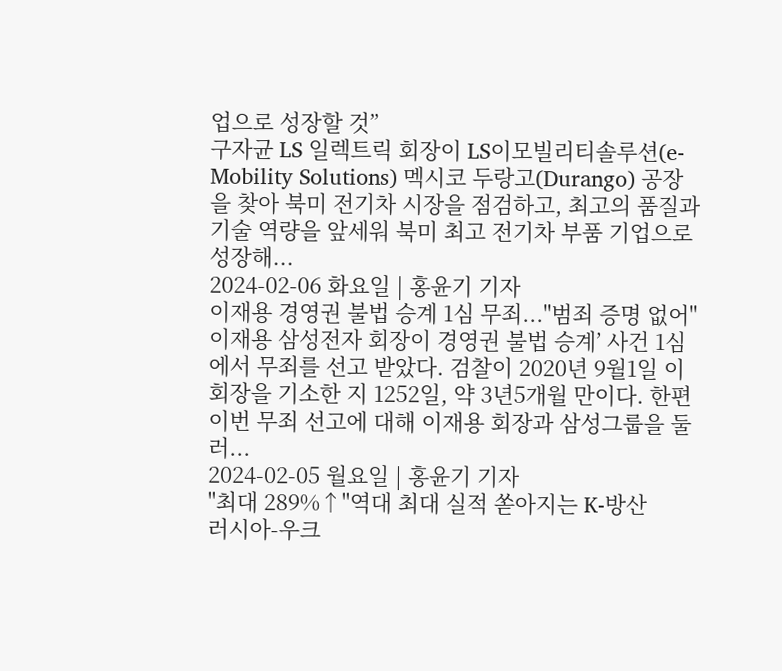업으로 성장할 것”
구자균 LS 일렉트릭 회장이 LS이모빌리티솔루션(e-Mobility Solutions) 멕시코 두랑고(Durango) 공장을 찾아 북미 전기차 시장을 점검하고, 최고의 품질과 기술 역량을 앞세워 북미 최고 전기차 부품 기업으로 성장해...
2024-02-06 화요일 | 홍윤기 기자
이재용 경영권 불법 승계 1심 무죄..."범죄 증명 없어"
이재용 삼성전자 회장이 경영권 불법 승계’ 사건 1심에서 무죄를 선고 받았다. 검찰이 2020년 9월1일 이 회장을 기소한 지 1252일, 약 3년5개월 만이다. 한편 이번 무죄 선고에 대해 이재용 회장과 삼성그룹을 둘러...
2024-02-05 월요일 | 홍윤기 기자
"최대 289%↑"역대 최대 실적 쏟아지는 K-방산
러시아-우크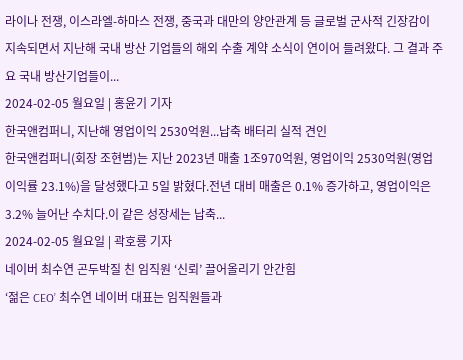라이나 전쟁, 이스라엘-하마스 전쟁, 중국과 대만의 양안관계 등 글로벌 군사적 긴장감이 지속되면서 지난해 국내 방산 기업들의 해외 수출 계약 소식이 연이어 들려왔다. 그 결과 주요 국내 방산기업들이...
2024-02-05 월요일 | 홍윤기 기자
한국앤컴퍼니, 지난해 영업이익 2530억원...납축 배터리 실적 견인
한국앤컴퍼니(회장 조현범)는 지난 2023년 매출 1조970억원, 영업이익 2530억원(영업이익률 23.1%)을 달성했다고 5일 밝혔다.전년 대비 매출은 0.1% 증가하고, 영업이익은 3.2% 늘어난 수치다.이 같은 성장세는 납축...
2024-02-05 월요일 | 곽호룡 기자
네이버 최수연 곤두박질 친 임직원 ‘신뢰’ 끌어올리기 안간힘
‘젊은 CEO’ 최수연 네이버 대표는 임직원들과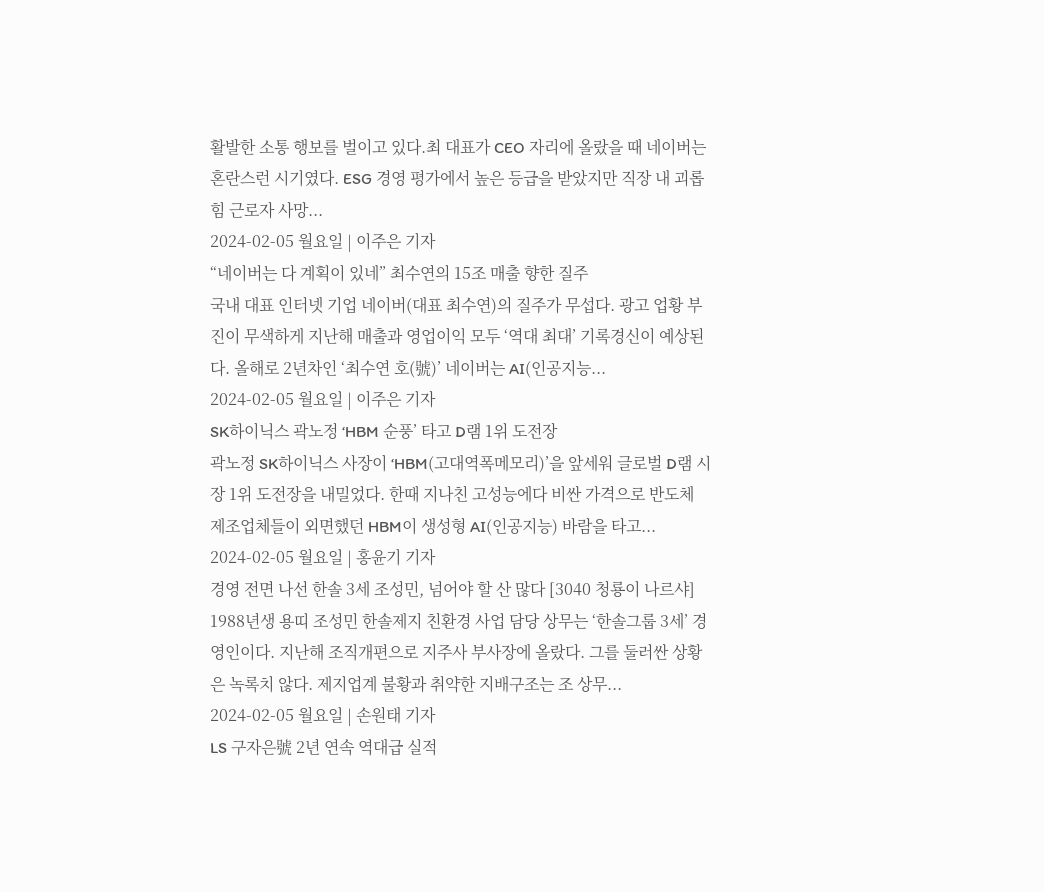활발한 소통 행보를 벌이고 있다.최 대표가 CEO 자리에 올랐을 때 네이버는 혼란스런 시기였다. ESG 경영 평가에서 높은 등급을 받았지만 직장 내 괴롭힘 근로자 사망...
2024-02-05 월요일 | 이주은 기자
“네이버는 다 계획이 있네” 최수연의 15조 매출 향한 질주
국내 대표 인터넷 기업 네이버(대표 최수연)의 질주가 무섭다. 광고 업황 부진이 무색하게 지난해 매출과 영업이익 모두 ‘역대 최대’ 기록경신이 예상된다. 올해로 2년차인 ‘최수연 호(號)’ 네이버는 AI(인공지능...
2024-02-05 월요일 | 이주은 기자
SK하이닉스 곽노정 ‘HBM 순풍’ 타고 D램 1위 도전장
곽노정 SK하이닉스 사장이 ‘HBM(고대역폭메모리)’을 앞세워 글로벌 D램 시장 1위 도전장을 내밀었다. 한때 지나친 고성능에다 비싼 가격으로 반도체 제조업체들이 외면했던 HBM이 생성형 AI(인공지능) 바람을 타고...
2024-02-05 월요일 | 홍윤기 기자
경영 전면 나선 한솔 3세 조성민, 넘어야 할 산 많다 [3040 청룡이 나르샤]
1988년생 용띠 조성민 한솔제지 친환경 사업 담당 상무는 ‘한솔그룹 3세’ 경영인이다. 지난해 조직개편으로 지주사 부사장에 올랐다. 그를 둘러싼 상황은 녹록치 않다. 제지업계 불황과 취약한 지배구조는 조 상무...
2024-02-05 월요일 | 손원태 기자
LS 구자은號 2년 연속 역대급 실적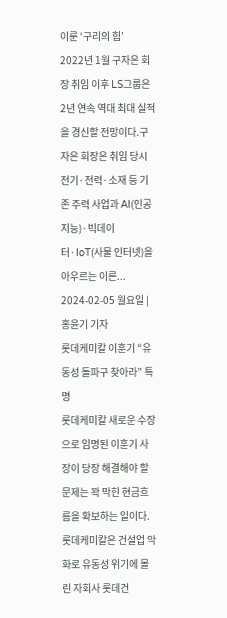이룬 ‘구리의 힘’
2022년 1월 구자은 회장 취임 이후 LS그룹은 2년 연속 역대 최대 실적을 경신할 전망이다.구자은 회장은 취임 당시 전기·전력·소재 등 기존 주력 사업과 AI(인공지능)·빅데이터·IoT(사물 인터넷)을 아우르는 이른...
2024-02-05 월요일 | 홍윤기 기자
롯데케미칼 이훈기 “유동성 돌파구 찾아라” 특명
롯데케미칼 새로운 수장으로 임명된 이훈기 사장이 당장 해결해야 할 문제는 꽉 막힌 현금흐름을 확보하는 일이다.롯데케미칼은 건설업 악화로 유동성 위기에 몰린 자회사 롯데건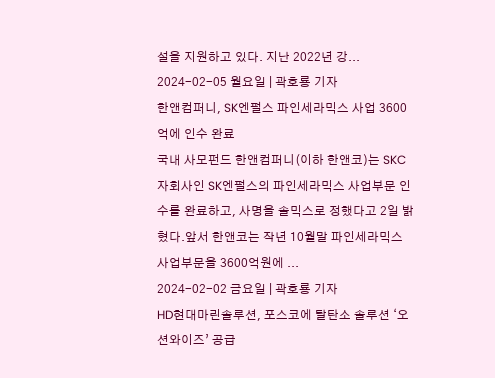설을 지원하고 있다. 지난 2022년 강...
2024-02-05 월요일 | 곽호룡 기자
한앤컴퍼니, SK엔펄스 파인세라믹스 사업 3600억에 인수 완료
국내 사모펀드 한앤컴퍼니(이하 한앤코)는 SKC 자회사인 SK엔펄스의 파인세라믹스 사업부문 인수를 완료하고, 사명을 솔믹스로 정했다고 2일 밝혔다.앞서 한앤코는 작년 10월말 파인세라믹스 사업부문을 3600억원에 ...
2024-02-02 금요일 | 곽호룡 기자
HD현대마린솔루션, 포스코에 탈탄소 솔루션 ‘오션와이즈’ 공급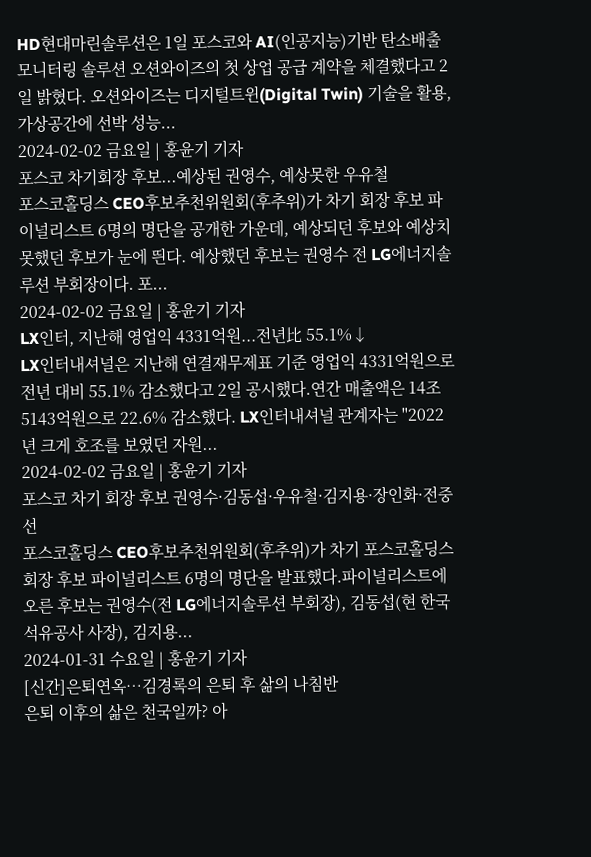HD현대마린솔루션은 1일 포스코와 AI(인공지능)기반 탄소배출 모니터링 솔루션 오션와이즈의 첫 상업 공급 계약을 체결했다고 2일 밝혔다. 오션와이즈는 디지털트윈(Digital Twin) 기술을 활용, 가상공간에 선박 성능...
2024-02-02 금요일 | 홍윤기 기자
포스코 차기회장 후보...예상된 권영수, 예상못한 우유철
포스코홀딩스 CEO후보추천위원회(후추위)가 차기 회장 후보 파이널리스트 6명의 명단을 공개한 가운데, 예상되던 후보와 예상치 못했던 후보가 눈에 띈다. 예상했던 후보는 권영수 전 LG에너지솔루션 부회장이다. 포...
2024-02-02 금요일 | 홍윤기 기자
LX인터, 지난해 영업익 4331억원...전년比 55.1%↓
LX인터내셔널은 지난해 연결재무제표 기준 영업익 4331억원으로 전년 대비 55.1% 감소했다고 2일 공시했다.연간 매출액은 14조5143억원으로 22.6% 감소했다. LX인터내셔널 관계자는 "2022년 크게 호조를 보였던 자원...
2024-02-02 금요일 | 홍윤기 기자
포스코 차기 회장 후보 권영수·김동섭·우유철·김지용·장인화·전중선
포스코홀딩스 CEO후보추천위원회(후추위)가 차기 포스코홀딩스 회장 후보 파이널리스트 6명의 명단을 발표했다.파이널리스트에 오른 후보는 권영수(전 LG에너지솔루션 부회장), 김동섭(현 한국석유공사 사장), 김지용...
2024-01-31 수요일 | 홍윤기 기자
[신간]은퇴연옥…김경록의 은퇴 후 삶의 나침반
은퇴 이후의 삶은 천국일까? 아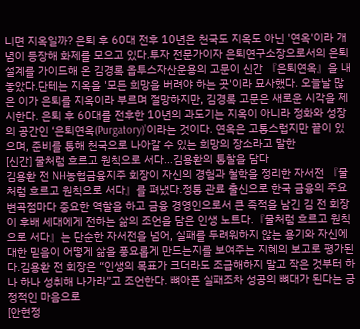니면 지옥일까? 은퇴 후 60대 전후 10년은 천국도 지옥도 아닌 '연옥'이라 개념이 등장해 화제를 모으고 있다.투자 전문가이자 은퇴연구소장으로서의 은퇴 설계를 가이드해 온 김경록 옵투스자산운용의 고문이 신간 『은퇴연옥』을 내놓았다.단테는 지옥을 '모든 희망을 버려야 하는 곳'이라 묘사했다. 오늘날 많은 이가 은퇴를 지옥이라 부르며 절망하지만, 김경록 고문은 새로운 시각을 제시한다. 은퇴 후 60대를 전후한 10년의 과도기는 지옥이 아니라 정화와 성장의 공간인 ‘은퇴연옥(Purgatory)’이라는 것이다. 연옥은 고통스럽지만 끝이 있으며, 준비를 통해 천국으로 나아갈 수 있는 희망의 장소라고 말한
[신간] 물처럼 흐르고 원칙으로 서다…김용환의 통찰을 담다
김용환 전 NH농협금융지주 회장이 자신의 경험과 철학을 정리한 자서전 『물처럼 흐르고 원칙으로 서다』를 펴냈다.정통 관료 출신으로 한국 금융의 주요 변곡점마다 중요한 역할을 하고 금융 경영인으로서 큰 족적을 남긴 김 전 회장이 후배 세대에게 전하는 삶의 조언을 담은 인생 노트다.『물처럼 흐르고 원칙으로 서다』는 단순한 자서전을 넘어, 실패를 두려워하지 않는 용기와 자신에 대한 믿음이 어떻게 삶을 풍요롭게 만드는지를 보여주는 지혜의 보고로 평가된다.김용환 전 회장은 “인생의 목표가 크더라도 조급해하지 말고 작은 것부터 하나 하나 성취해 나가라”고 조언한다. 뼈아픈 실패조차 성공의 뼈대가 된다는 긍정적인 마음으로
[안현정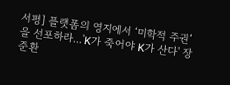서평] 플랫폼의 영지에서 ‘미학적 주권’을 선포하라...'K가 죽어야 K가 산다' 장준환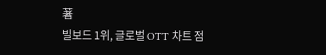著
빌보드 1위, 글로벌 OTT 차트 점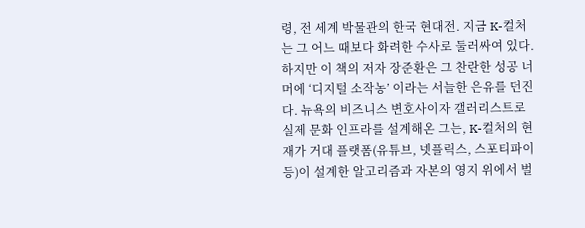령, 전 세계 박물관의 한국 현대전. 지금 K-컬처는 그 어느 때보다 화려한 수사로 둘러싸여 있다. 하지만 이 책의 저자 장준환은 그 찬란한 성공 너머에 ‘디지털 소작농’ 이라는 서늘한 은유를 던진다. 뉴욕의 비즈니스 변호사이자 갤러리스트로 실제 문화 인프라를 설계해온 그는, K-컬처의 현재가 거대 플랫폼(유튜브, 넷플릭스, 스포티파이 등)이 설계한 알고리즘과 자본의 영지 위에서 벌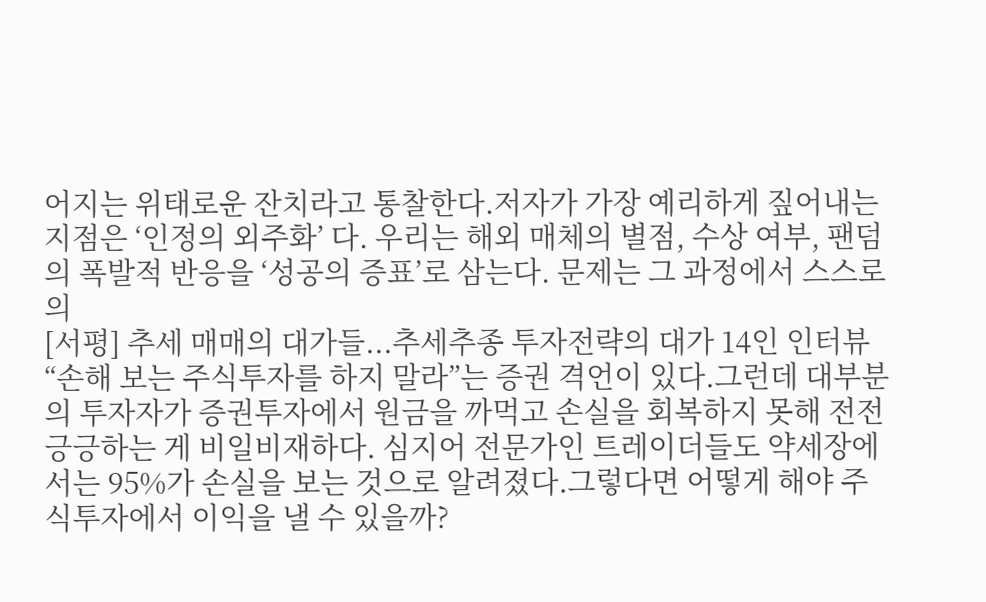어지는 위태로운 잔치라고 통찰한다.저자가 가장 예리하게 짚어내는 지점은 ‘인정의 외주화’ 다. 우리는 해외 매체의 별점, 수상 여부, 팬덤의 폭발적 반응을 ‘성공의 증표’로 삼는다. 문제는 그 과정에서 스스로의
[서평] 추세 매매의 대가들...추세추종 투자전략의 대가 14인 인터뷰
“손해 보는 주식투자를 하지 말라”는 증권 격언이 있다.그런데 대부분의 투자자가 증권투자에서 원금을 까먹고 손실을 회복하지 못해 전전긍긍하는 게 비일비재하다. 심지어 전문가인 트레이더들도 약세장에서는 95%가 손실을 보는 것으로 알려졌다.그렇다면 어떻게 해야 주식투자에서 이익을 낼 수 있을까?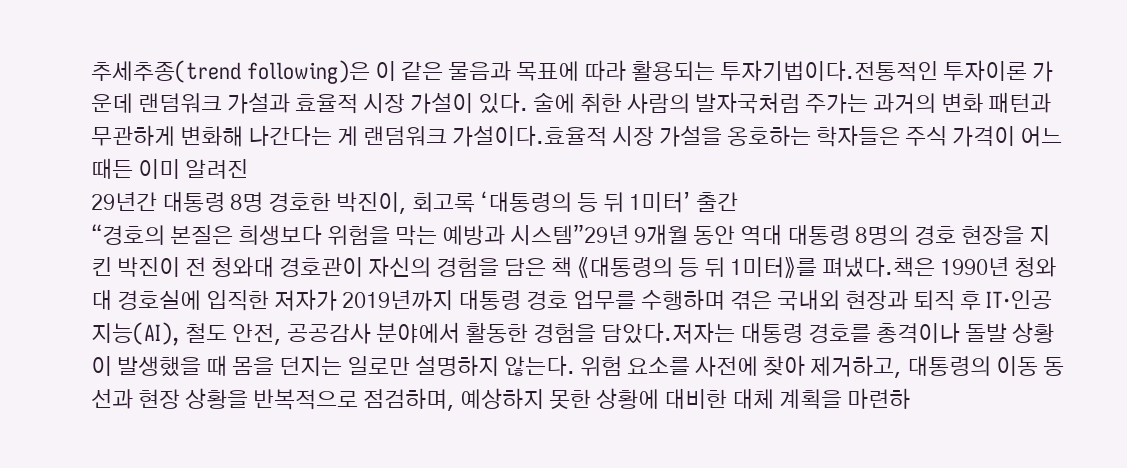추세추종(trend following)은 이 같은 물음과 목표에 따라 활용되는 투자기법이다.전통적인 투자이론 가운데 랜덤워크 가설과 효율적 시장 가설이 있다. 술에 취한 사람의 발자국처럼 주가는 과거의 변화 패턴과 무관하게 변화해 나간다는 게 랜덤워크 가설이다.효율적 시장 가설을 옹호하는 학자들은 주식 가격이 어느 때든 이미 알려진
29년간 대통령 8명 경호한 박진이, 회고록 ‘대통령의 등 뒤 1미터’ 출간
“경호의 본질은 희생보다 위험을 막는 예방과 시스템”29년 9개월 동안 역대 대통령 8명의 경호 현장을 지킨 박진이 전 청와대 경호관이 자신의 경험을 담은 책 《대통령의 등 뒤 1미터》를 펴냈다.책은 1990년 청와대 경호실에 입직한 저자가 2019년까지 대통령 경호 업무를 수행하며 겪은 국내외 현장과 퇴직 후 IT·인공지능(AI), 철도 안전, 공공감사 분야에서 활동한 경험을 담았다.저자는 대통령 경호를 총격이나 돌발 상황이 발생했을 때 몸을 던지는 일로만 설명하지 않는다. 위험 요소를 사전에 찾아 제거하고, 대통령의 이동 동선과 현장 상황을 반복적으로 점검하며, 예상하지 못한 상황에 대비한 대체 계획을 마련하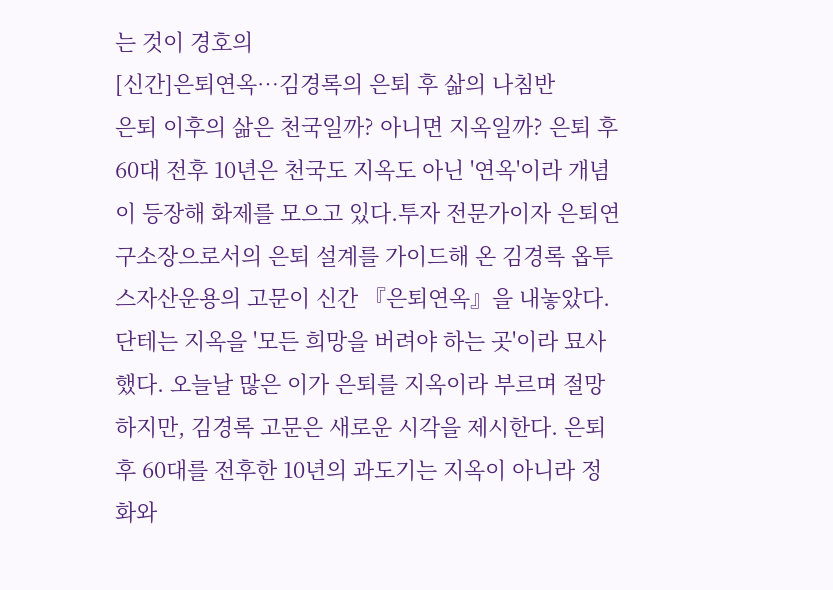는 것이 경호의
[신간]은퇴연옥…김경록의 은퇴 후 삶의 나침반
은퇴 이후의 삶은 천국일까? 아니면 지옥일까? 은퇴 후 60대 전후 10년은 천국도 지옥도 아닌 '연옥'이라 개념이 등장해 화제를 모으고 있다.투자 전문가이자 은퇴연구소장으로서의 은퇴 설계를 가이드해 온 김경록 옵투스자산운용의 고문이 신간 『은퇴연옥』을 내놓았다.단테는 지옥을 '모든 희망을 버려야 하는 곳'이라 묘사했다. 오늘날 많은 이가 은퇴를 지옥이라 부르며 절망하지만, 김경록 고문은 새로운 시각을 제시한다. 은퇴 후 60대를 전후한 10년의 과도기는 지옥이 아니라 정화와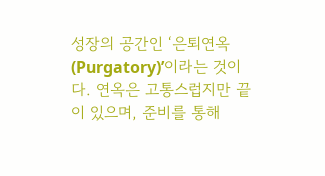성장의 공간인 ‘은퇴연옥(Purgatory)’이라는 것이다. 연옥은 고통스럽지만 끝이 있으며, 준비를 통해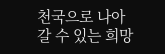천국으로 나아갈 수 있는 희망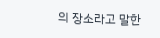의 장소라고 말한